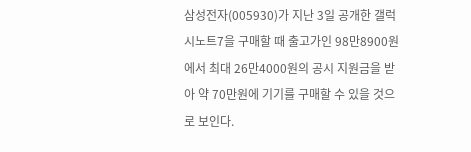삼성전자(005930)가 지난 3일 공개한 갤럭시노트7을 구매할 때 출고가인 98만8900원에서 최대 26만4000원의 공시 지원금을 받아 약 70만원에 기기를 구매할 수 있을 것으로 보인다.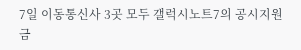7일 이동통신사 3곳 모두 갤럭시노트7의 공시지원금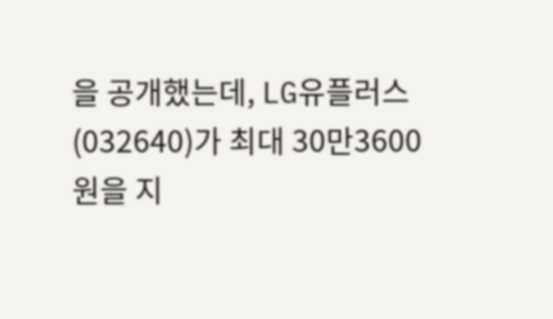을 공개했는데, LG유플러스(032640)가 최대 30만3600원을 지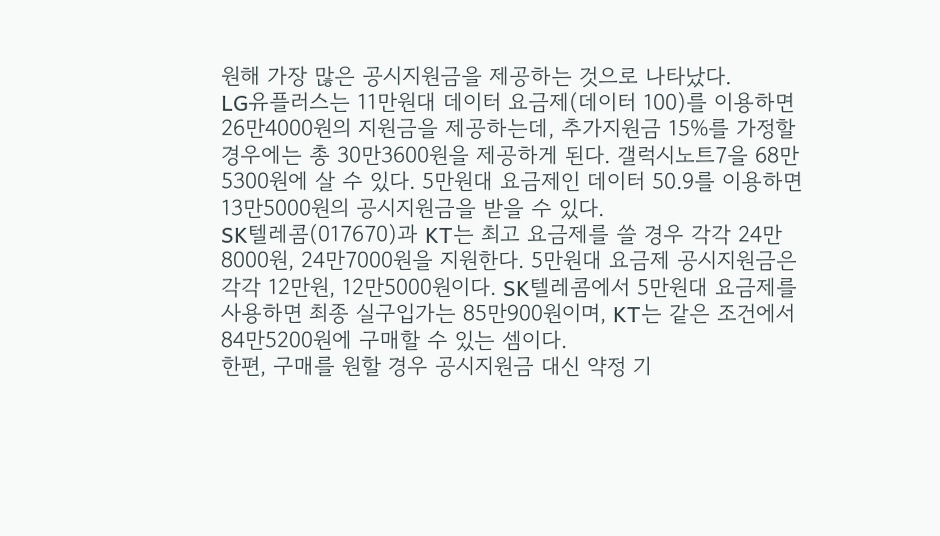원해 가장 많은 공시지원금을 제공하는 것으로 나타났다.
LG유플러스는 11만원대 데이터 요금제(데이터 100)를 이용하면 26만4000원의 지원금을 제공하는데, 추가지원금 15%를 가정할 경우에는 총 30만3600원을 제공하게 된다. 갤럭시노트7을 68만5300원에 살 수 있다. 5만원대 요금제인 데이터 50.9를 이용하면 13만5000원의 공시지원금을 받을 수 있다.
SK텔레콤(017670)과 KT는 최고 요금제를 쓸 경우 각각 24만8000원, 24만7000원을 지원한다. 5만원대 요금제 공시지원금은 각각 12만원, 12만5000원이다. SK텔레콤에서 5만원대 요금제를 사용하면 최종 실구입가는 85만900원이며, KT는 같은 조건에서 84만5200원에 구매할 수 있는 셈이다.
한편, 구매를 원할 경우 공시지원금 대신 약정 기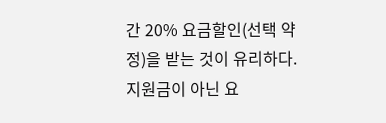간 20% 요금할인(선택 약정)을 받는 것이 유리하다. 지원금이 아닌 요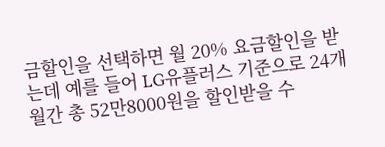금할인을 선택하면 월 20% 요금할인을 받는데 예를 들어 LG유플러스 기준으로 24개월간 총 52만8000원을 할인받을 수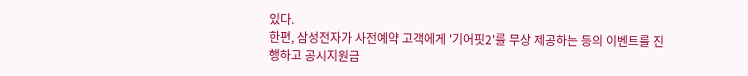있다.
한편, 삼성전자가 사전예약 고객에게 '기어핏2'를 무상 제공하는 등의 이벤트를 진행하고 공시지원금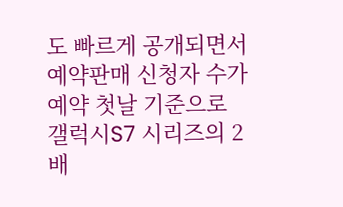도 빠르게 공개되면서 예약판매 신청자 수가 예약 첫날 기준으로 갤럭시S7 시리즈의 2배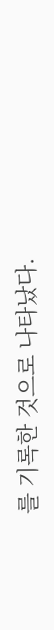를 기록한 것으로 나타났다.